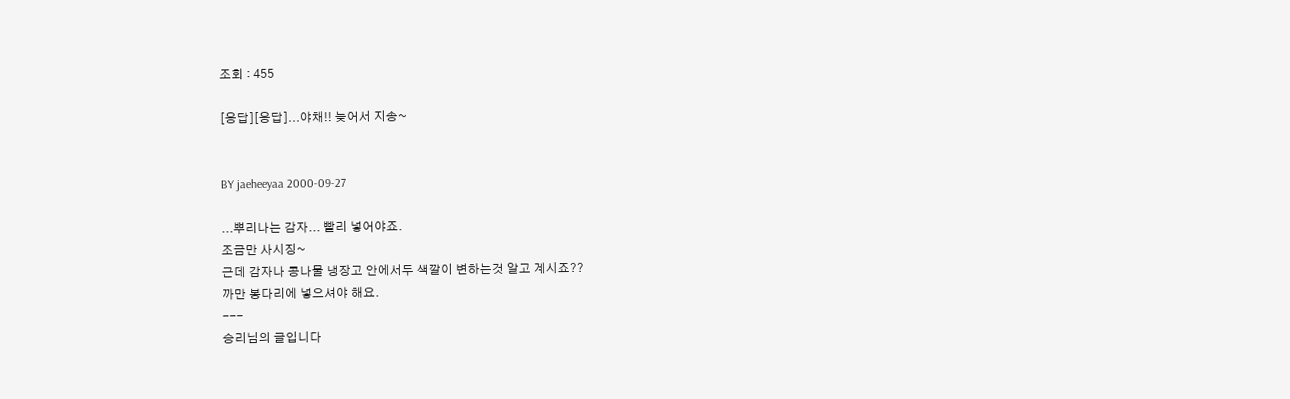조회 : 455

[응답][응답]...야채!! 늦어서 지송~


BY jaeheeyaa 2000-09-27

...뿌리나는 감자... 빨리 넣어야죠.
조금만 사시징~
근데 감자나 콩나물 냉장고 안에서두 색깔이 변하는것 알고 계시죠??
까만 봉다리에 넣으셔야 해요.
---
승리님의 글입니다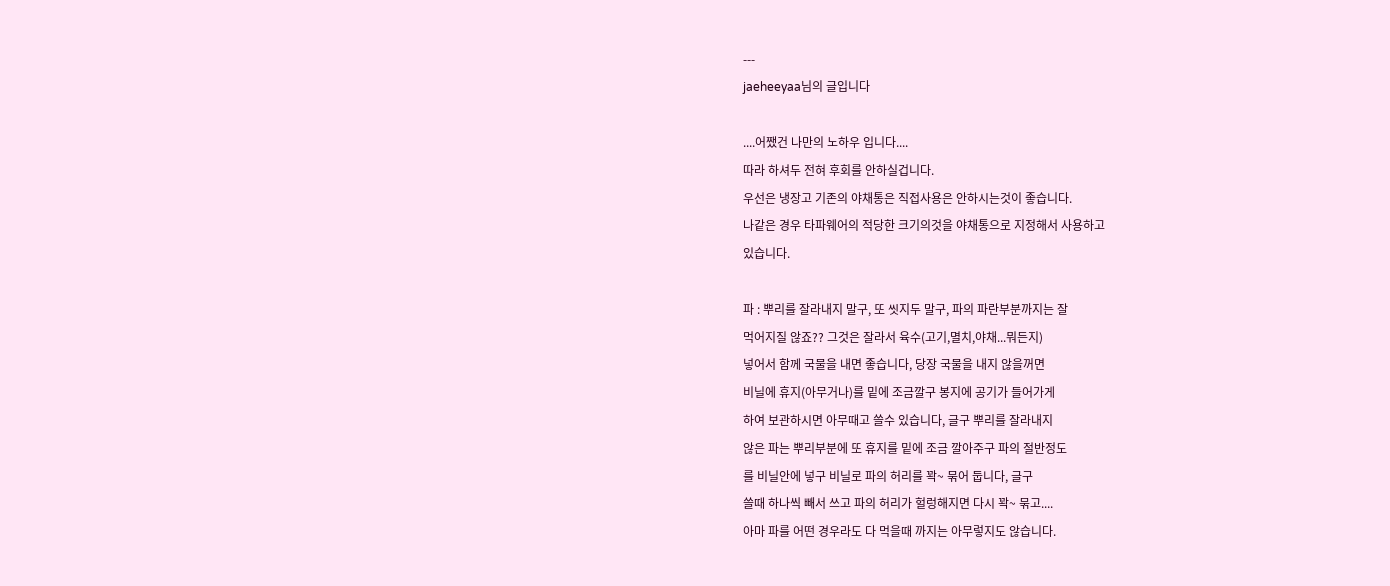---
jaeheeyaa님의 글입니다

....어쨌건 나만의 노하우 입니다....
따라 하셔두 전혀 후회를 안하실겁니다.
우선은 냉장고 기존의 야채통은 직접사용은 안하시는것이 좋습니다.
나같은 경우 타파웨어의 적당한 크기의것을 야채통으로 지정해서 사용하고
있습니다.

파 : 뿌리를 잘라내지 말구, 또 씻지두 말구, 파의 파란부분까지는 잘
먹어지질 않죠?? 그것은 잘라서 육수(고기,멸치,야채...뭐든지)
넣어서 함께 국물을 내면 좋습니다, 당장 국물을 내지 않을꺼면
비닐에 휴지(아무거나)를 밑에 조금깔구 봉지에 공기가 들어가게
하여 보관하시면 아무때고 쓸수 있습니다, 글구 뿌리를 잘라내지
않은 파는 뿌리부분에 또 휴지를 밑에 조금 깔아주구 파의 절반정도
를 비닐안에 넣구 비닐로 파의 허리를 꽉~ 묶어 둡니다, 글구
쓸때 하나씩 빼서 쓰고 파의 허리가 헐렁해지면 다시 꽉~ 묶고....
아마 파를 어떤 경우라도 다 먹을때 까지는 아무렇지도 않습니다.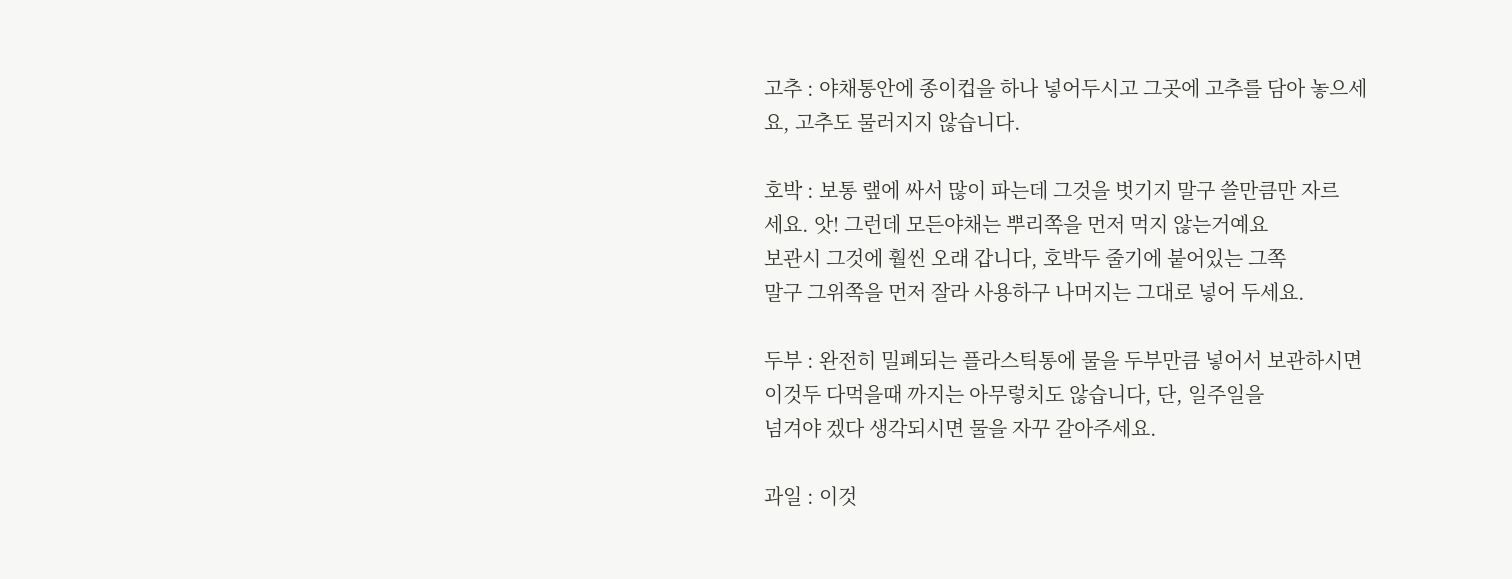고추 : 야채통안에 종이컵을 하나 넣어두시고 그곳에 고추를 담아 놓으세
요, 고추도 물러지지 않습니다.

호박 : 보통 랲에 싸서 많이 파는데 그것을 벗기지 말구 쓸만큼만 자르
세요. 앗! 그런데 모든야채는 뿌리쪽을 먼저 먹지 않는거예요
보관시 그것에 훨씬 오래 갑니다, 호박두 줄기에 붙어있는 그쪽
말구 그위쪽을 먼저 잘라 사용하구 나머지는 그대로 넣어 두세요.

두부 : 완전히 밀폐되는 플라스틱통에 물을 두부만큼 넣어서 보관하시면
이것두 다먹을때 까지는 아무렇치도 않습니다, 단, 일주일을
넘겨야 겠다 생각되시면 물을 자꾸 갈아주세요.

과일 : 이것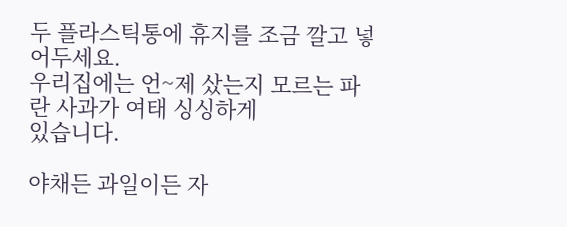두 플라스틱통에 휴지를 조금 깔고 넣어두세요.
우리집에는 언~제 샀는지 모르는 파란 사과가 여태 싱싱하게
있습니다.

야채든 과일이든 자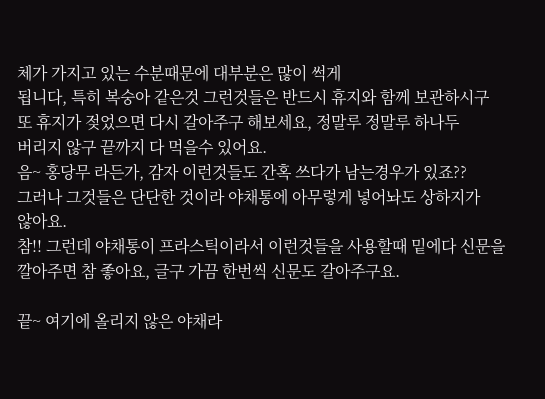체가 가지고 있는 수분때문에 대부분은 많이 썩게
됩니다, 특히 복숭아 같은것 그런것들은 반드시 휴지와 함께 보관하시구
또 휴지가 젖었으면 다시 갈아주구 해보세요, 정말루 정말루 하나두
버리지 않구 끝까지 다 먹을수 있어요.
음~ 홍당무 라든가, 감자 이런것들도 간혹 쓰다가 남는경우가 있죠??
그러나 그것들은 단단한 것이라 야채통에 아무렇게 넣어놔도 상하지가
않아요.
참!! 그런데 야채통이 프라스틱이라서 이런것들을 사용할때 밑에다 신문을
깔아주면 참 좋아요, 글구 가끔 한번씩 신문도 갈아주구요.

끝~ 여기에 올리지 않은 야채라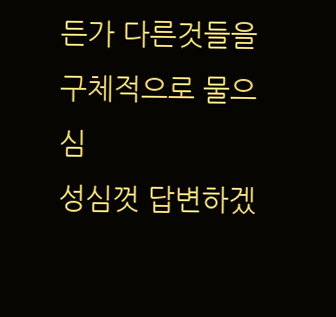든가 다른것들을 구체적으로 물으심
성심껏 답변하겠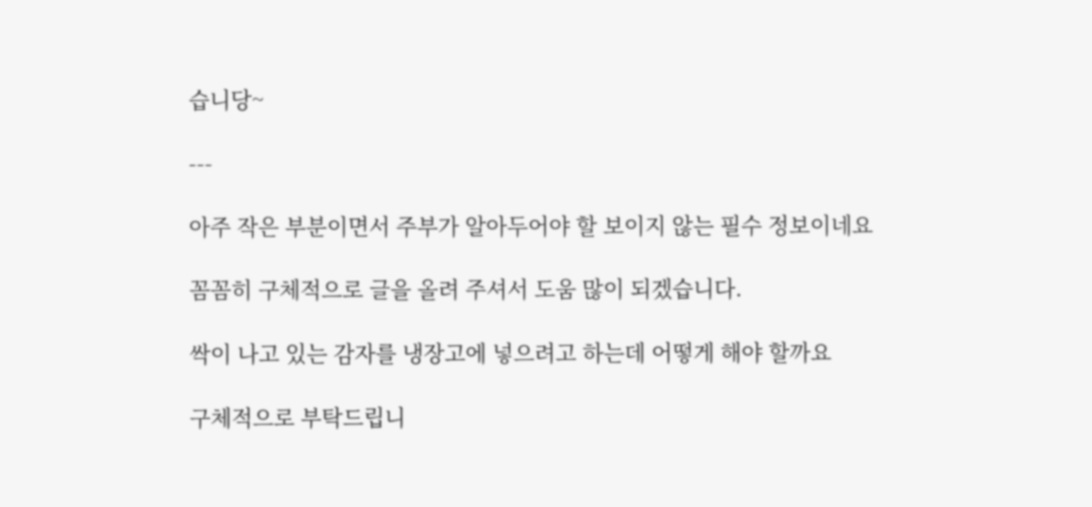습니당~

---

아주 작은 부분이면서 주부가 알아두어야 할 보이지 않는 필수 정보이네요

꼼꼼히 구체적으로 글을 올려 주셔서 도움 많이 되겠습니다.

싹이 나고 있는 감자를 냉장고에 넣으려고 하는데 어떻게 해야 할까요

구체적으로 부탁드립니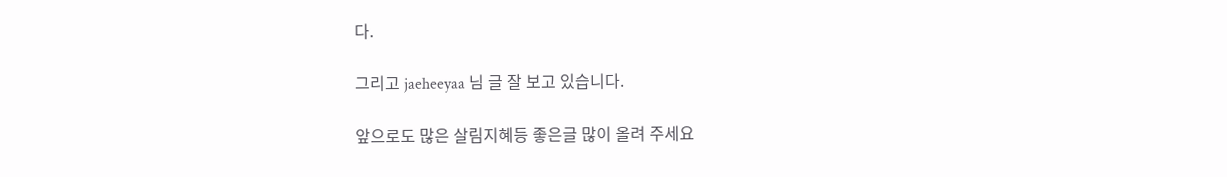다.

그리고 jaeheeyaa 님 글 잘 보고 있습니다.

앞으로도 많은 살림지혜등 좋은글 많이 올려 주세요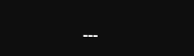---